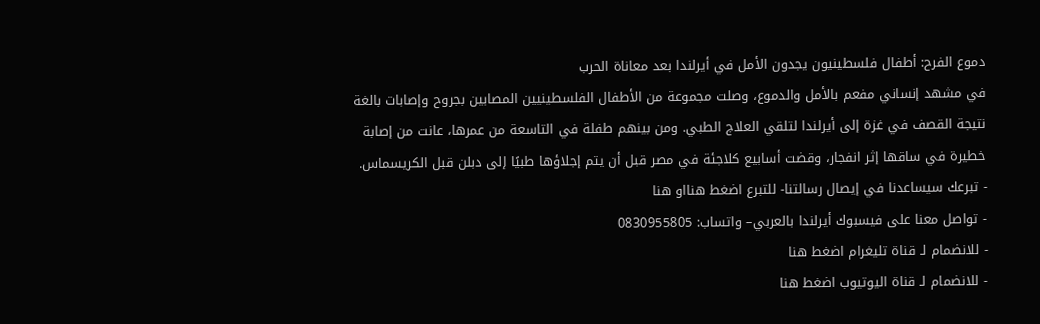دموع الفرح: أطفال فلسطينيون يجدون الأمل في أيرلندا بعد معاناة الحرب
في مشهد إنساني مفعم بالأمل والدموع، وصلت مجموعة من الأطفال الفلسطينيين المصابين بجروح وإصابات بالغة نتيجة القصف في غزة إلى أيرلندا لتلقي العلاج الطبي. ومن بينهم طفلة في التاسعة من عمرها، عانت من إصابة خطيرة في ساقها إثر انفجار، وقضت أسابيع كلاجئة في مصر قبل أن يتم إجلاؤها طبيًا إلى دبلن قبل الكريسماس.
- تبرعك سيساعدنا في إيصال رسالتنا- للتبرع اضغط هنااو هنا
- تواصل معنا على فيسبوك أيرلندا بالعربي– واتساب: 0830955805
- للانضمام لـ قناة تليغرام اضغط هنا
- للانضمام لـ قناة اليوتيوب اضغط هنا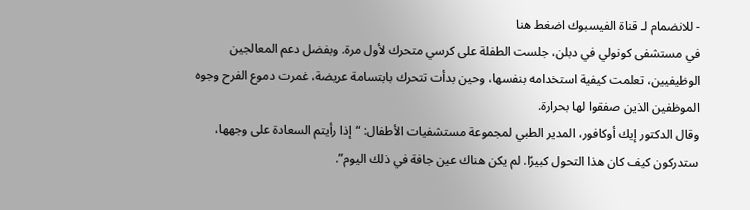- للانضمام لـ قناة الفيسبوك اضغط هنا
في مستشفى كونولي في دبلن، جلست الطفلة على كرسي متحرك لأول مرة. وبفضل دعم المعالجين الوظيفيين، تعلمت كيفية استخدامه بنفسها، وحين بدأت تتحرك بابتسامة عريضة، غمرت دموع الفرح وجوه الموظفين الذين صفقوا لها بحرارة.
وقال الدكتور إيك أوكافور، المدير الطبي لمجموعة مستشفيات الأطفال: “إذا رأيتم السعادة على وجهها، ستدركون كيف كان هذا التحول كبيرًا. لم يكن هناك عين جافة في ذلك اليوم”.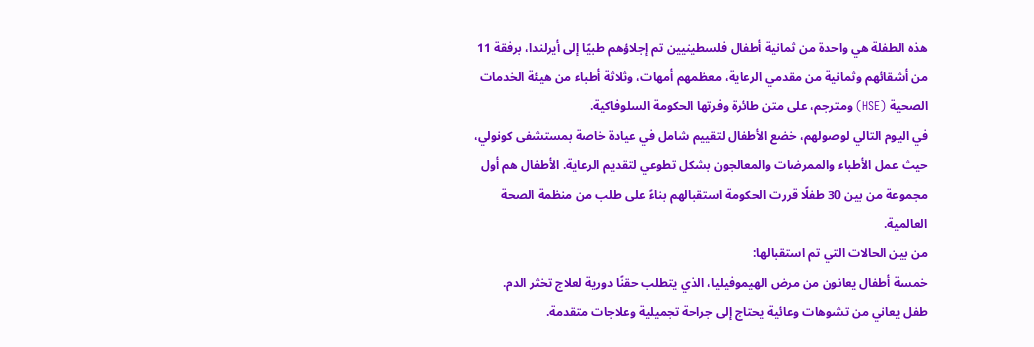هذه الطفلة هي واحدة من ثمانية أطفال فلسطينيين تم إجلاؤهم طبيًا إلى أيرلندا، برفقة 11 من أشقائهم وثمانية من مقدمي الرعاية، معظمهم أمهات، وثلاثة أطباء من هيئة الخدمات الصحية (HSE) ومترجم، على متن طائرة وفرتها الحكومة السلوفاكية.
في اليوم التالي لوصولهم، خضع الأطفال لتقييم شامل في عيادة خاصة بمستشفى كونولي، حيث عمل الأطباء والممرضات والمعالجون بشكل تطوعي لتقديم الرعاية. الأطفال هم أول مجموعة من بين 30 طفلًا قررت الحكومة استقبالهم بناءً على طلب من منظمة الصحة العالمية.
من بين الحالات التي تم استقبالها:
خمسة أطفال يعانون من مرض الهيموفيليا، الذي يتطلب حقنًا دورية لعلاج تخثر الدم.
طفل يعاني من تشوهات وعائية يحتاج إلى جراحة تجميلية وعلاجات متقدمة.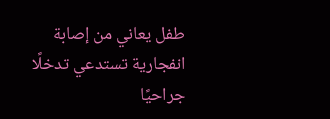طفل يعاني من إصابة انفجارية تستدعي تدخلًا جراحيًا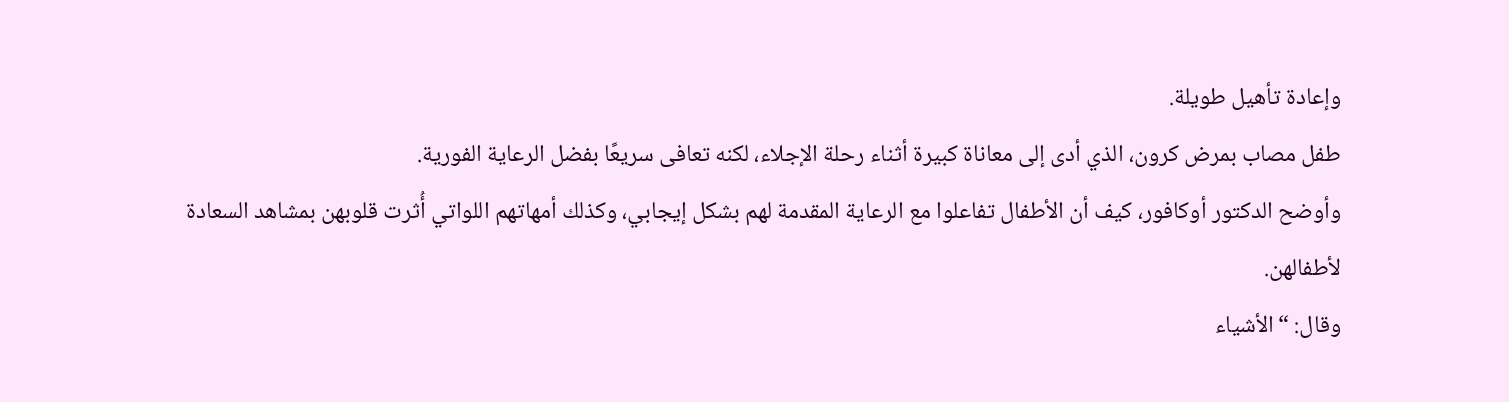وإعادة تأهيل طويلة.
طفل مصاب بمرض كرون، الذي أدى إلى معاناة كبيرة أثناء رحلة الإجلاء، لكنه تعافى سريعًا بفضل الرعاية الفورية.
وأوضح الدكتور أوكافور، كيف أن الأطفال تفاعلوا مع الرعاية المقدمة لهم بشكل إيجابي، وكذلك أمهاتهم اللواتي أُثرت قلوبهن بمشاهد السعادة لأطفالهن.
وقال: “الأشياء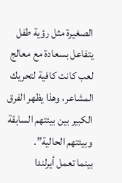الصغيرة مثل رؤية طفل يتفاعل بسعادة مع معالج لعب كانت كافية لتحريك المشاعر، وهذا يظهر الفرق الكبير بين بيئتهم السابقة وبيئتهم الحالية”.
بينما تعمل أيرلندا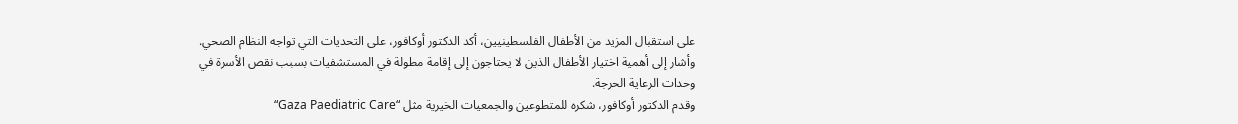على استقبال المزيد من الأطفال الفلسطينيين، أكد الدكتور أوكافور، على التحديات التي تواجه النظام الصحي.
وأشار إلى أهمية اختيار الأطفال الذين لا يحتاجون إلى إقامة مطولة في المستشفيات بسبب نقص الأسرة في وحدات الرعاية الحرجة.
وقدم الدكتور أوكافور، شكره للمتطوعين والجمعيات الخيرية مثل “Gaza Paediatric Care“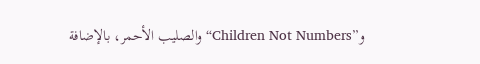و”Children Not Numbers“ والصليب الأحمر، بالإضافة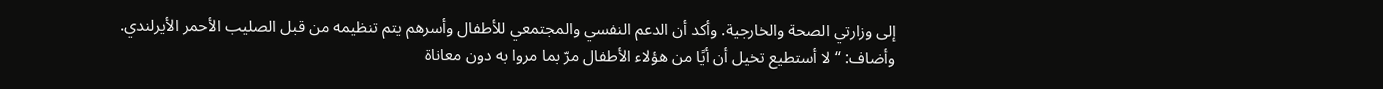إلى وزارتي الصحة والخارجية. وأكد أن الدعم النفسي والمجتمعي للأطفال وأسرهم يتم تنظيمه من قبل الصليب الأحمر الأيرلندي.
وأضاف: “لا أستطيع تخيل أن أيًا من هؤلاء الأطفال مرّ بما مروا به دون معاناة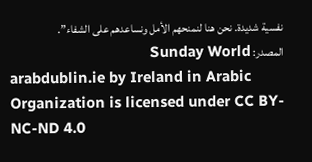نفسية شديدة. نحن هنا لنمنحهم الأمل ونساعدهم على الشفاء”.
المصدر: Sunday World
arabdublin.ie by Ireland in Arabic Organization is licensed under CC BY-NC-ND 4.0